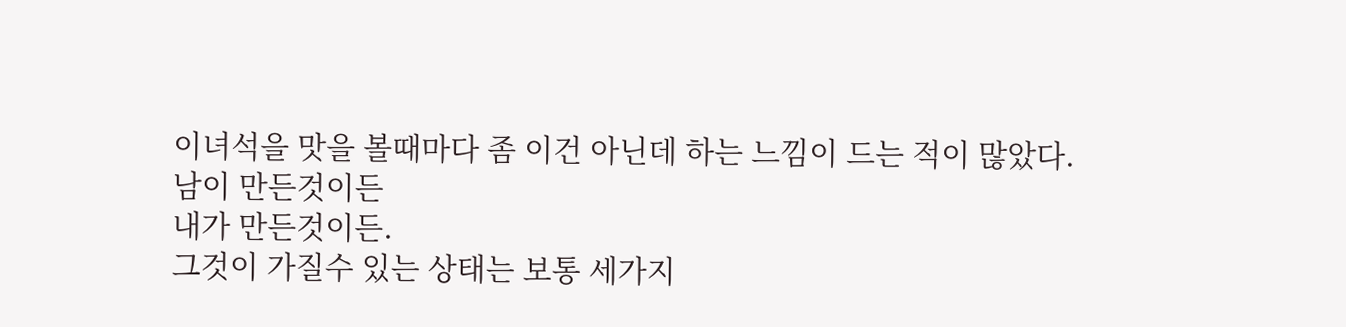이녀석을 맛을 볼때마다 좀 이건 아닌데 하는 느낌이 드는 적이 많았다.
남이 만든것이든
내가 만든것이든.
그것이 가질수 있는 상태는 보통 세가지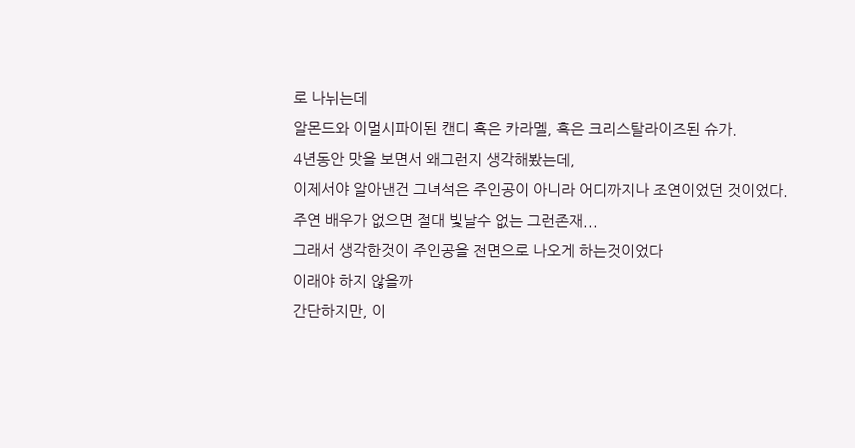로 나뉘는데
알몬드와 이멀시파이된 캔디 혹은 카라멜, 혹은 크리스탈라이즈된 슈가.
4년동안 맛을 보면서 왜그런지 생각해봤는데,
이제서야 알아낸건 그녀석은 주인공이 아니라 어디까지나 조연이었던 것이었다.
주연 배우가 없으면 절대 빛날수 없는 그런존재...
그래서 생각한것이 주인공을 전면으로 나오게 하는것이었다
이래야 하지 않을까
간단하지만, 이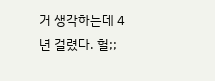거 생각하는데 4년 걸렸다. 헐;;